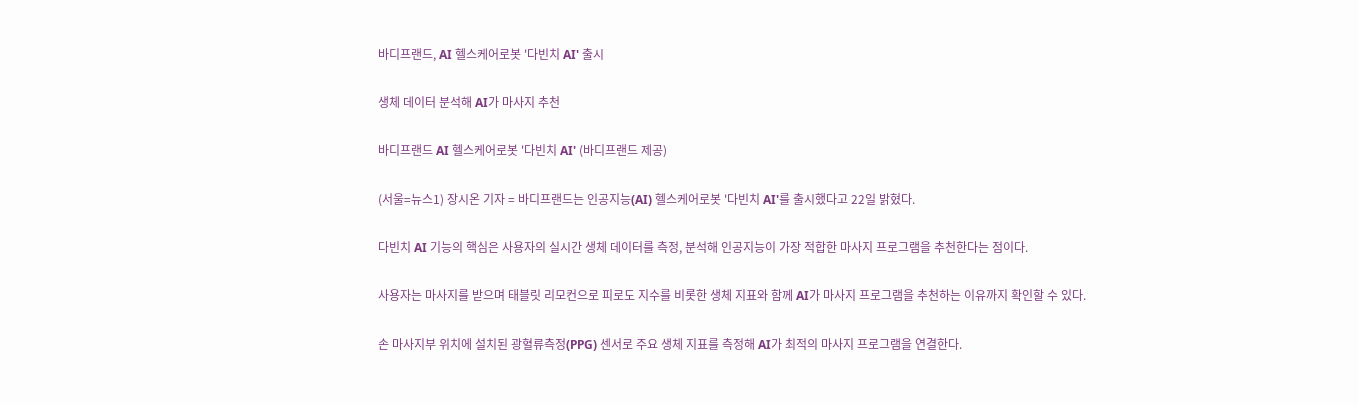바디프랜드, AI 헬스케어로봇 '다빈치 AI' 출시

생체 데이터 분석해 AI가 마사지 추천

바디프랜드 AI 헬스케어로봇 '다빈치 AI' (바디프랜드 제공)

(서울=뉴스1) 장시온 기자 = 바디프랜드는 인공지능(AI) 헬스케어로봇 '다빈치 AI'를 출시했다고 22일 밝혔다.

다빈치 AI 기능의 핵심은 사용자의 실시간 생체 데이터를 측정, 분석해 인공지능이 가장 적합한 마사지 프로그램을 추천한다는 점이다.

사용자는 마사지를 받으며 태블릿 리모컨으로 피로도 지수를 비롯한 생체 지표와 함께 AI가 마사지 프로그램을 추천하는 이유까지 확인할 수 있다.

손 마사지부 위치에 설치된 광혈류측정(PPG) 센서로 주요 생체 지표를 측정해 AI가 최적의 마사지 프로그램을 연결한다.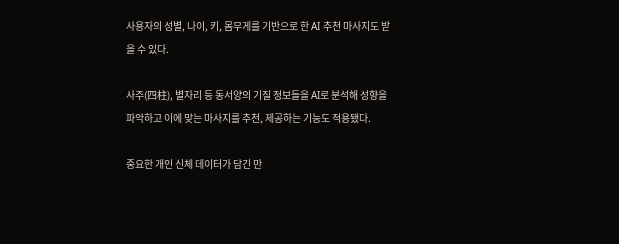사용자의 성별, 나이, 키, 몸무게를 기반으로 한 AI 추천 마사지도 받을 수 있다.

사주(四柱), 별자리 등 동서양의 기질 정보들을 AI로 분석해 성향을 파악하고 이에 맞는 마사지를 추천, 제공하는 기능도 적용됐다.

중요한 개인 신체 데이터가 담긴 만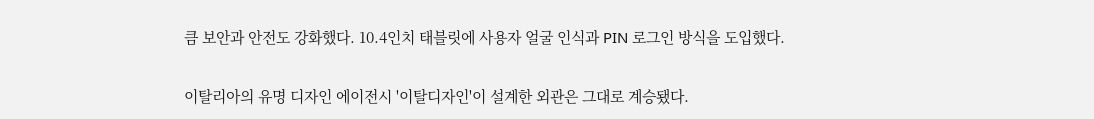큼 보안과 안전도 강화했다. 10.4인치 태블릿에 사용자 얼굴 인식과 PIN 로그인 방식을 도입했다.

이탈리아의 유명 디자인 에이전시 '이탈디자인'이 설계한 외관은 그대로 계승됐다.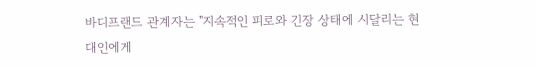바디프랜드 관계자는 "지속적인 피로와 긴장 상태에 시달리는 현대인에게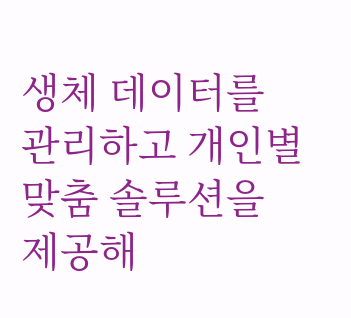생체 데이터를 관리하고 개인별 맞춤 솔루션을 제공해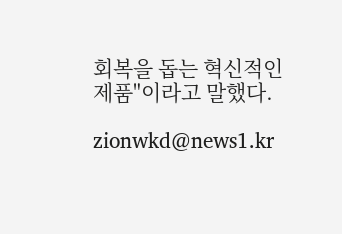회복을 돕는 혁신적인 제품"이라고 말했다.

zionwkd@news1.kr